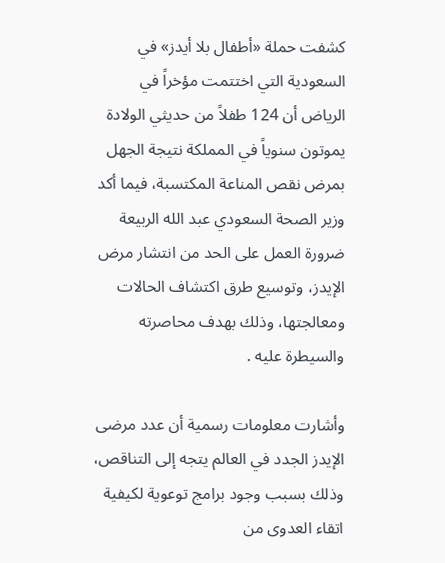كشفت حملة «أطفال بلا أيدز» في السعودية التي اختتمت مؤخراً في الرياض أن 124 طفلاً من حديثي الولادة يموتون سنوياً في المملكة نتيجة الجهل بمرض نقص المناعة المكتسبة، فيما أكد وزير الصحة السعودي عبد الله الربيعة ضرورة العمل على الحد من انتشار مرض الإيدز، وتوسيع طرق اكتشاف الحالات ومعالجتها، وذلك بهدف محاصرته والسيطرة عليه .

وأشارت معلومات رسمية أن عدد مرضى الإيدز الجدد في العالم يتجه إلى التناقص، وذلك بسبب وجود برامج توعوية لكيفية اتقاء العدوى من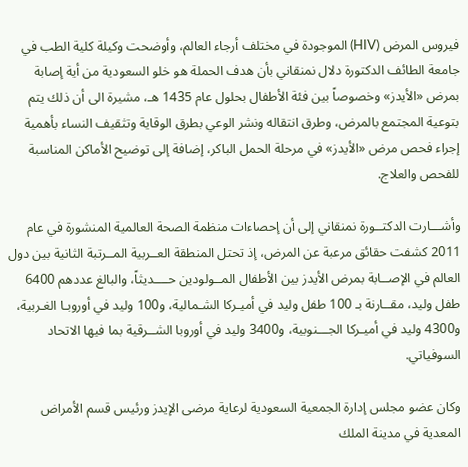فيروس المرض (HIV) الموجودة في مختلف أرجاء العالم، وأوضحت وكيلة كلية الطب في جامعة الطائف الدكتورة دلال نمنقاني بأن هدف الحملة هو خلو السعودية من أية إصابة بمرض «الأيدز» وخصوصاً بين فئة الأطفال بحلول عام 1435 هـ، مشيرة الى أن ذلك يتم بتوعية المجتمع بالمرض، وطرق انتقاله ونشر الوعي بطرق الوقاية وتثقيف النساء بأهمية إجراء فحص مرض «الأيدز» في مرحلة الحمل الباكر، إضافة إلى توضيح الأماكن المناسبة للفحص والعلاج.

وأشـــارت الدكتــورة نمنقاني إلى أن إحصاءات منظمة الصحة العالمية المنشورة في عام 2011 كشفت حقائق مرعبة عن المرض، إذ تحتل المنطقة العــربية المــرتبة الثانية بين دول العالم في الإصــابة بمرض الأيدز بين الأطفال المــولودين حــــديثاً، والبالغ عددهم 6400 طفل وليد، مقــارنة بـ 100 طفل وليد في أميـركا الشـمالية، و100 وليد في أوروبـا الغـربية، و4300 وليد في أميـركا الجـــنوبية، و3400 وليد في أوروبا الشــرقية بما فيها الاتحاد السوفياتي.

وكان عضو مجلس إدارة الجمعية السعودية لرعاية مرضى الإيدز ورئيس قسم الأمراض المعدية في مدينة الملك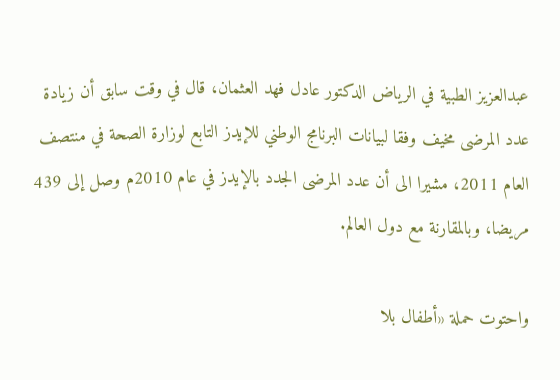عبدالعزيز الطبية في الرياض الدكتور عادل فهد العثمان، قال في وقت سابق أن زيادة عدد المرضى مخيف وفقا لبيانات البرنامج الوطني للإيدز التابع لوزارة الصحة في منتصف العام 2011، مشيرا الى أن عدد المرضى الجدد بالإيدز في عام 2010م وصل إلى 439 مريضا، وبالمقارنة مع دول العالم.

واحتوت حملة «أطفال بلا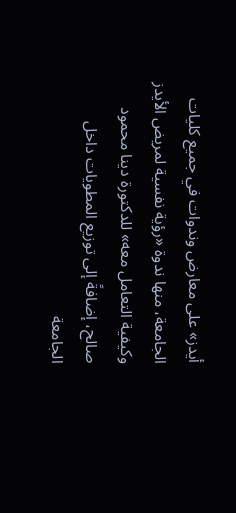أيدز» على معارض وندوات في جميع كليات الجامعة، منها ندوة «رؤية نفسية لمريض الأيدز وكيفية التعامل معه» للدكتورة دينا محمود صالح، إضافةً إلى توزيع المطويات داخل الجامعة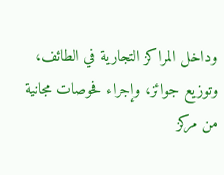وداخل المراكز التجارية في الطائف، وتوزيع جوائز، وإجراء فحوصات مجانية من مركز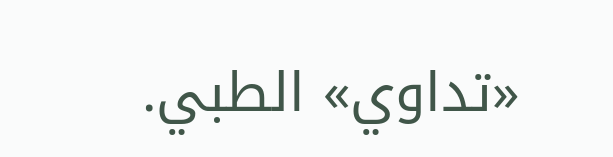«تداوي» الطبي.